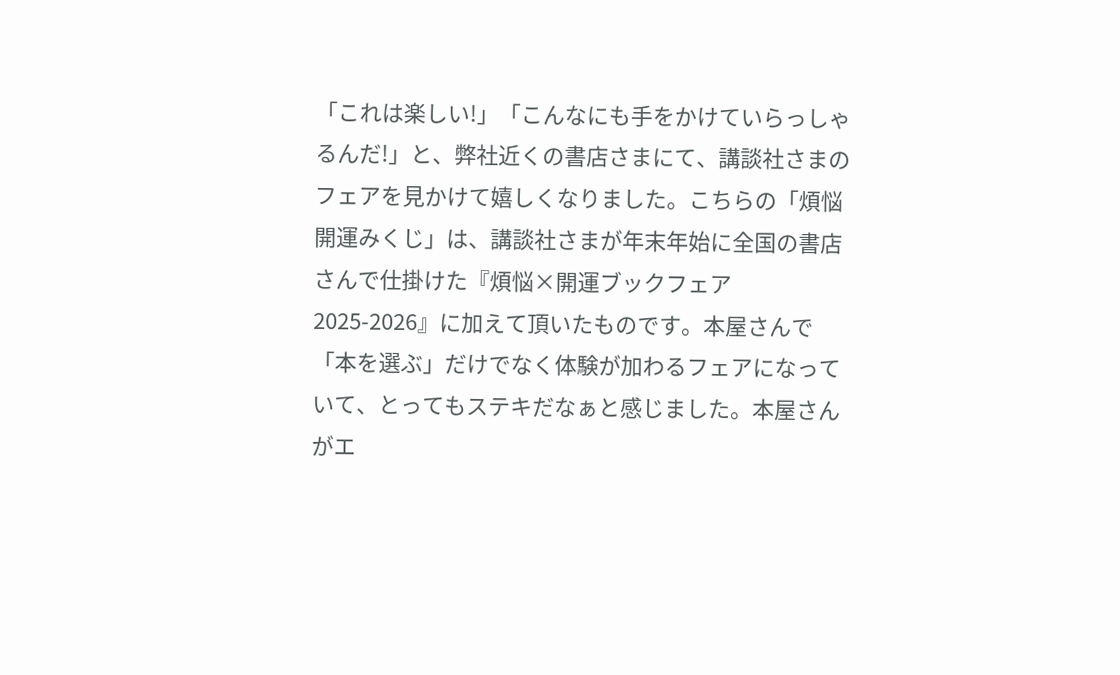「これは楽しい!」「こんなにも手をかけていらっしゃるんだ!」と、弊社近くの書店さまにて、講談社さまのフェアを見かけて嬉しくなりました。こちらの「煩悩開運みくじ」は、講談社さまが年末年始に全国の書店さんで仕掛けた『煩悩×開運ブックフェア2025-2026』に加えて頂いたものです。本屋さんで「本を選ぶ」だけでなく体験が加わるフェアになっていて、とってもステキだなぁと感じました。本屋さんがエ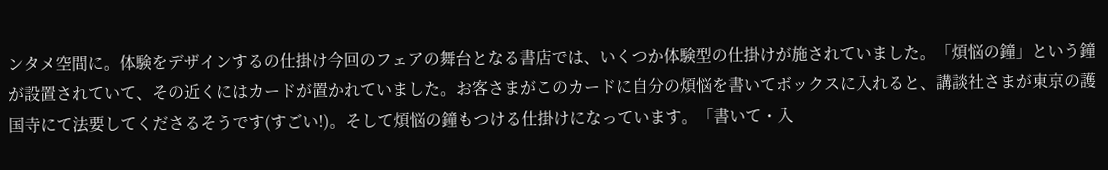ンタメ空間に。体験をデザインするの仕掛け今回のフェアの舞台となる書店では、いくつか体験型の仕掛けが施されていました。「煩悩の鐘」という鐘が設置されていて、その近くにはカードが置かれていました。お客さまがこのカードに自分の煩悩を書いてボックスに入れると、講談社さまが東京の護国寺にて法要してくださるそうです(すごい!)。そして煩悩の鐘もつける仕掛けになっています。「書いて・入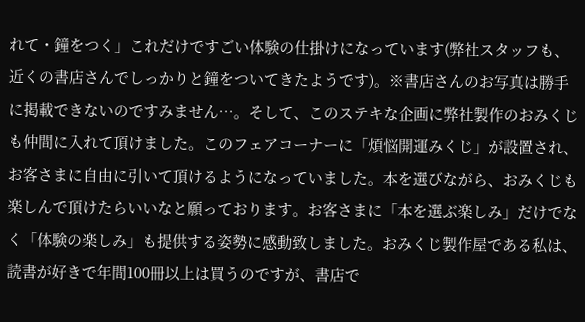れて・鐘をつく」これだけですごい体験の仕掛けになっています(弊社スタッフも、近くの書店さんでしっかりと鐘をついてきたようです)。※書店さんのお写真は勝手に掲載できないのですみません…。そして、このステキな企画に弊社製作のおみくじも仲間に入れて頂けました。このフェアコーナーに「煩悩開運みくじ」が設置され、お客さまに自由に引いて頂けるようになっていました。本を選びながら、おみくじも楽しんで頂けたらいいなと願っております。お客さまに「本を選ぶ楽しみ」だけでなく「体験の楽しみ」も提供する姿勢に感動致しました。おみくじ製作屋である私は、読書が好きで年間100冊以上は買うのですが、書店で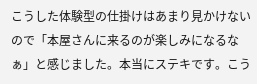こうした体験型の仕掛けはあまり見かけないので「本屋さんに来るのが楽しみになるなぁ」と感じました。本当にステキです。こう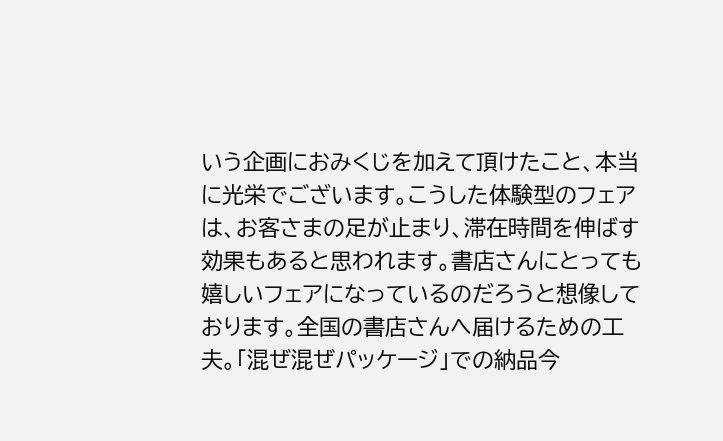いう企画におみくじを加えて頂けたこと、本当に光栄でございます。こうした体験型のフェアは、お客さまの足が止まり、滞在時間を伸ばす効果もあると思われます。書店さんにとっても嬉しいフェアになっているのだろうと想像しております。全国の書店さんへ届けるための工夫。「混ぜ混ぜパッケージ」での納品今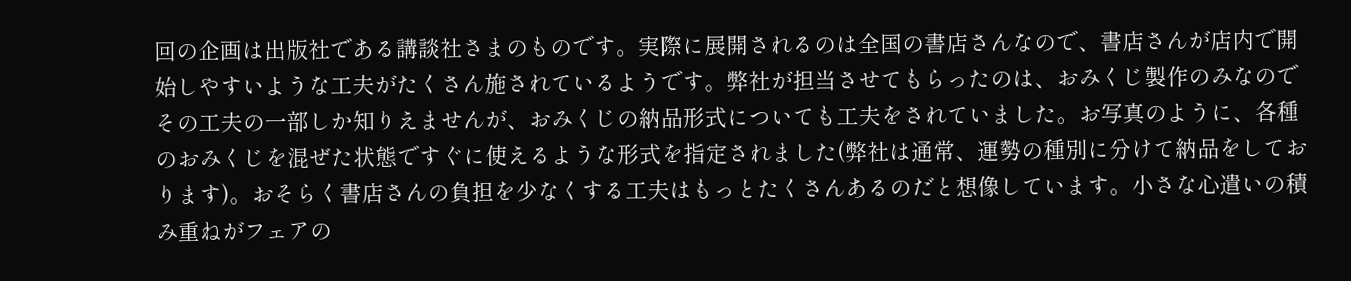回の企画は出版社である講談社さまのものです。実際に展開されるのは全国の書店さんなので、書店さんが店内で開始しやすいような工夫がたくさん施されているようです。弊社が担当させてもらったのは、おみくじ製作のみなのでその工夫の一部しか知りえませんが、おみくじの納品形式についても工夫をされていました。お写真のように、各種のおみくじを混ぜた状態ですぐに使えるような形式を指定されました(弊社は通常、運勢の種別に分けて納品をしております)。おそらく書店さんの負担を少なくする工夫はもっとたくさんあるのだと想像しています。小さな心遣いの積み重ねがフェアの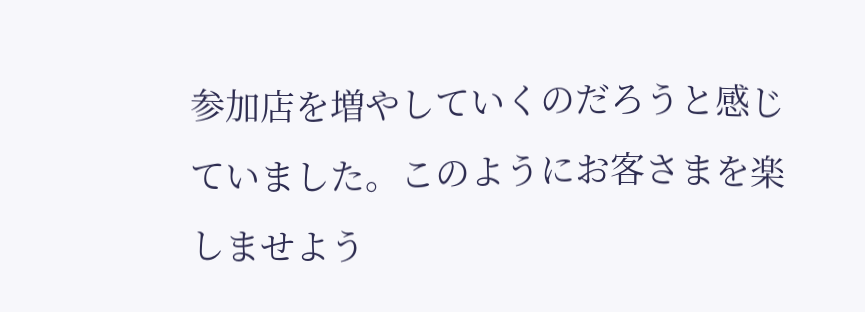参加店を増やしていくのだろうと感じていました。このようにお客さまを楽しませよう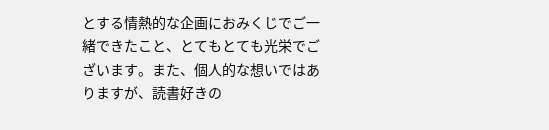とする情熱的な企画におみくじでご一緒できたこと、とてもとても光栄でございます。また、個人的な想いではありますが、読書好きの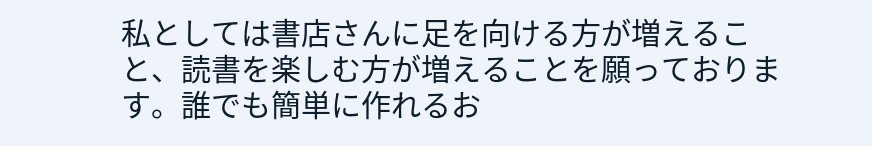私としては書店さんに足を向ける方が増えること、読書を楽しむ方が増えることを願っております。誰でも簡単に作れるお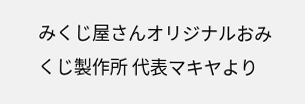みくじ屋さんオリジナルおみくじ製作所 代表マキヤより